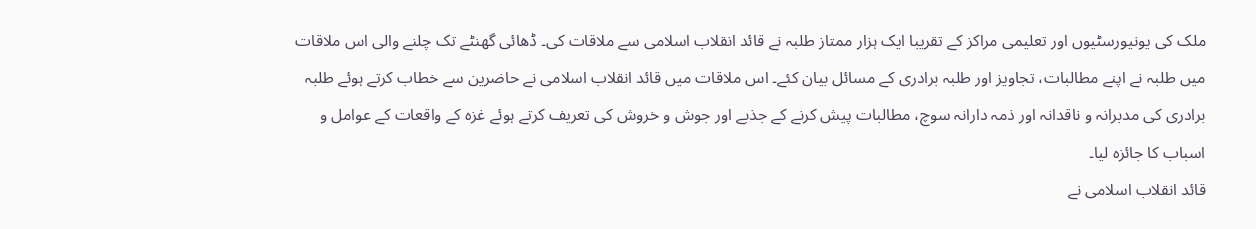ملک کی یونیورسٹیوں اور تعلیمی مراکز کے تقریبا ایک ہزار ممتاز طلبہ نے قائد انقلاب اسلامی سے ملاقات کی۔ ڈھائی گھنٹے تک چلنے والی اس ملاقات میں طلبہ نے اپنے مطالبات، تجاویز اور طلبہ برادری کے مسائل بیان کئے۔ اس ملاقات میں قائد انقلاب اسلامی نے حاضرین سے خطاب کرتے ہوئے طلبہ برادری کی مدبرانہ و ناقدانہ اور ذمہ دارانہ سوچ، مطالبات پیش کرنے کے جذبے اور جوش و خروش کی تعریف کرتے ہوئے غزہ کے واقعات کے عوامل و اسباب کا جائزہ لیا۔
قائد انقلاب اسلامی نے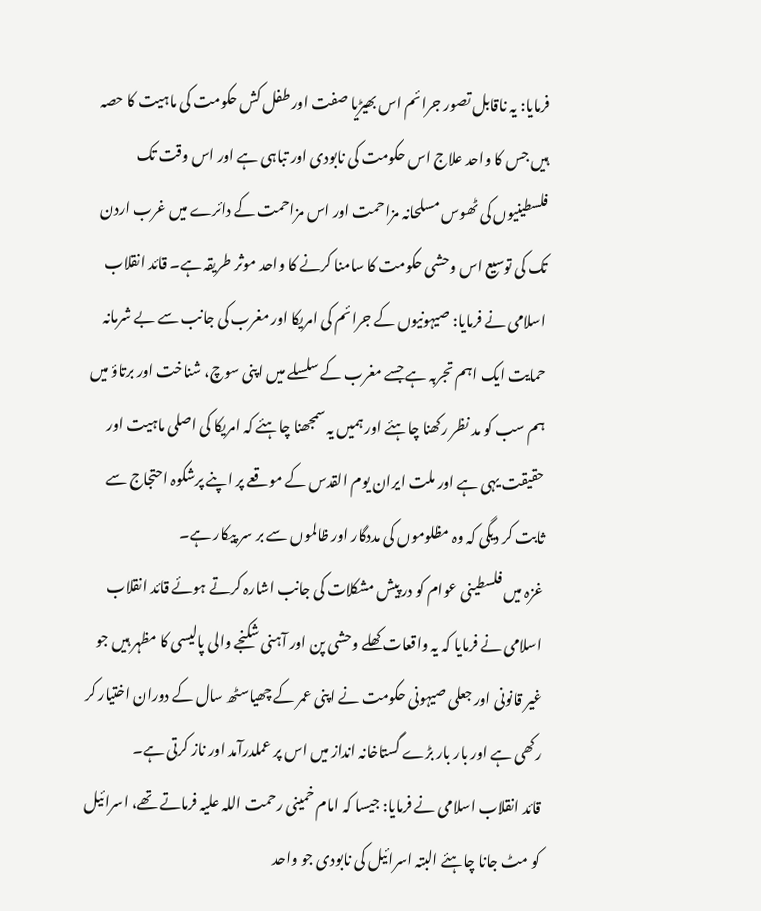فرمایا: یہ ناقابل تصور جرائم اس بھیڑیا صفت اور طفل کش حکومت کی ماہیت کا حصہ ہیں جس کا واحد علاج اس حکومت کی نابودی اور تباہی ہے اور اس وقت تک فلسطینیوں کی ٹھوس مسلحانہ مزاحمت اور اس مزاحمت کے دائرے میں غرب اردن تک کی توسیع اس وحشی حکومت کا سامنا کرنے کا واحد موثر طریقہ ہے۔ قائد انقلاب اسلامی نے فرمایا: صیہونیوں کے جرائم کی امریکا اور مغرب کی جانب سے بے شرمانہ حمایت ایک اہم تجربہ ہے جسے مغرب کے سلسلے میں اپنی سوچ، شناخت اور برتاؤ میں ہم سب کو مد نظر رکھنا چاہئے اور ہمیں یہ سمجھنا چاہئے کہ امریکا کی اصلی ماہیت اور حقیقت یہی ہے اور ملت ایران یوم القدس کے موقعے پر اپنے پرشکوہ احتجاج سے ثابت کر دیگی کہ وہ مظلوموں کی مددگار اور ظالموں سے بر سر پیکار ہے۔
غزہ میں فلسطینی عوام کو در پیش مشکلات کی جانب اشارہ کرتے ہوئے قائد انقلاب اسلامی نے فرمایا کہ یہ واقعات کھلے وحشی پن اور آہنی شکنجے والی پالیسی کا مظہر ہیں جو غیر قانونی اور جعلی صیہونی حکومت نے اپنی عمر کے چھیاسٹھ سال کے دوران اختیار کر رکھی ہے اور بار بار بڑے گستاخانہ انداز میں اس پر عملدرآمد اور ناز کرتی ہے۔
قائد انقلاب اسلامی نے فرمایا: جیسا کہ امام خمینی رحمت اللہ علیہ فرماتے تھے، اسرائیل کو مٹ جانا چاہئے البتہ اسرائیل کی نابودی جو واحد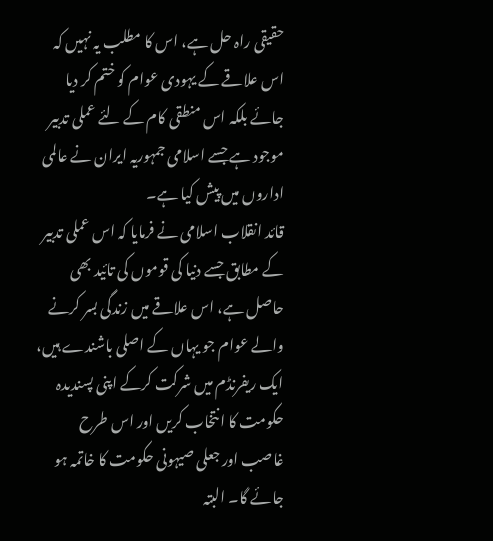حقیقی راہ حل ہے، اس کا مطلب یہ نہیں کہ اس علاقے کے یہودی عوام کو ختم کر دیا جائے بلکہ اس منطقی کام کے لئے عملی تدبیر موجود ہے جسے اسلامی جمہوریہ ایران نے عالمی اداروں میں پیش کیا ہے۔
قائد انقلاب اسلامی نے فرمایا کہ اس عملی تدبیر کے مطابق جسے دنیا کی قوموں کی تائید بھی حاصل ہے، اس علاقے میں زندگی بسر کرنے والے عوام جو یہاں کے اصلی باشندے ہیں، ایک ریفرنڈم میں شرکت کرکے اپنی پسندیدہ حکومت کا انتخاب کریں اور اس طرح غاصب اور جعلی صیہونی حکومت کا خاتمہ ہو جائے گا۔ البتہ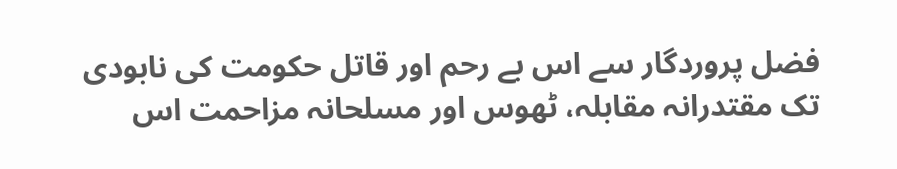فضل پروردگار سے اس بے رحم اور قاتل حکومت کی نابودی تک مقتدرانہ مقابلہ، ٹھوس اور مسلحانہ مزاحمت اس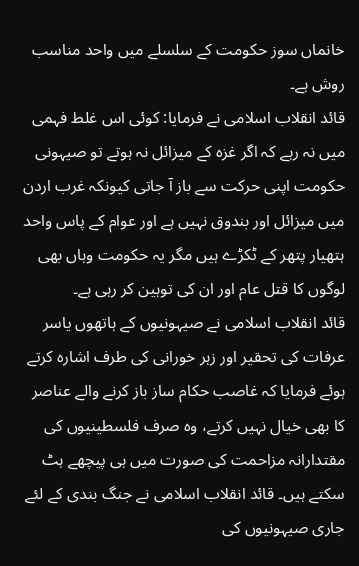خانماں سوز حکومت کے سلسلے میں واحد مناسب روش ہے۔
قائد انقلاب اسلامی نے فرمایا: کوئی اس غلط فہمی میں نہ رہے کہ اگر غزہ کے میزائل نہ ہوتے تو صیہونی حکومت اپنی حرکت سے باز آ جاتی کیونکہ غرب اردن میں میزائل اور بندوق نہیں ہے اور عوام کے پاس واحد ہتھیار پتھر کے ٹکڑے ہیں مگر یہ حکومت وہاں بھی لوگوں کا قتل عام اور ان کی توہین کر رہی ہے۔
قائد انقلاب اسلامی نے صیہونیوں کے ہاتھوں یاسر عرفات کی تحقیر اور زہر خورانی کی طرف اشارہ کرتے ہوئے فرمایا کہ غاصب حکام ساز باز کرنے والے عناصر کا بھی خیال نہیں کرتے، وہ صرف فلسطینیوں کی مقتدارانہ مزاحمت کی صورت میں ہی پیچھے ہٹ سکتے ہیں۔ قائد انقلاب اسلامی نے جنگ بندی کے لئے جاری صیہونیوں کی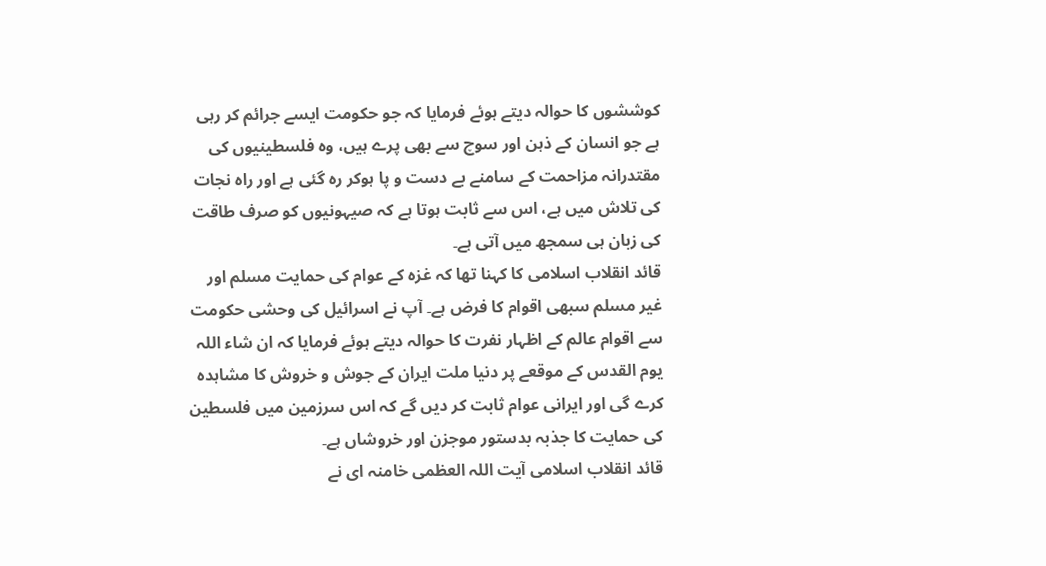کوششوں کا حوالہ دیتے ہوئے فرمایا کہ جو حکومت ایسے جرائم کر رہی ہے جو انسان کے ذہن اور سوچ سے بھی پرے ہیں، وہ فلسطینیوں کی مقتدرانہ مزاحمت کے سامنے بے دست و پا ہوکر رہ گئی ہے اور راہ نجات کی تلاش میں ہے، اس سے ثابت ہوتا ہے کہ صیہونیوں کو صرف طاقت کی زبان ہی سمجھ میں آتی ہے۔
قائد انقلاب اسلامی کا کہنا تھا کہ غزہ کے عوام کی حمایت مسلم اور غیر مسلم سبھی اقوام کا فرض ہے۔ آپ نے اسرائیل کی وحشی حکومت سے اقوام عالم کے اظہار نفرت کا حوالہ دیتے ہوئے فرمایا کہ ان شاء اللہ یوم القدس کے موقعے پر دنیا ملت ایران کے جوش و خروش کا مشاہدہ کرے گی اور ایرانی عوام ثابت کر دیں گے کہ اس سرزمین میں فلسطین کی حمایت کا جذبہ بدستور موجزن اور خروشاں ہے۔
قائد انقلاب اسلامی آیت اللہ العظمی خامنہ ای نے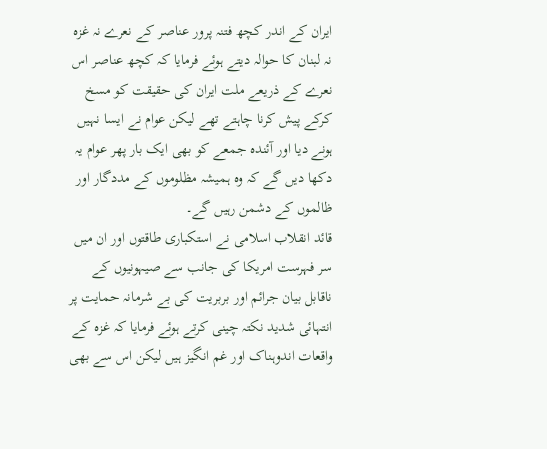ایران کے اندر کچھ فتنہ پرور عناصر کے نعرے نہ غزہ نہ لبنان کا حوالہ دیتے ہوئے فرمایا کہ کچھ عناصر اس نعرے کے ذریعے ملت ایران کی حقیقت کو مسخ کرکے پیش کرنا چاہتے تھے لیکن عوام نے ایسا نہیں ہونے دیا اور آئندہ جمعے کو بھی ایک بار پھر عوام یہ دکھا دیں گے کہ وہ ہمیشہ مظلوموں کے مددگار اور ظالموں کے دشمن رہیں گے۔
قائد انقلاب اسلامی نے استکباری طاقتوں اور ان میں سر فہرست امریکا کی جانب سے صیہونیوں کے ناقابل بیان جرائم اور بربریت کی بے شرمانہ حمایت پر انتہائی شدید نکتہ چینی کرتے ہوئے فرمایا کہ غزہ کے واقعات اندوہناک اور غم انگیز ہیں لیکن اس سے بھی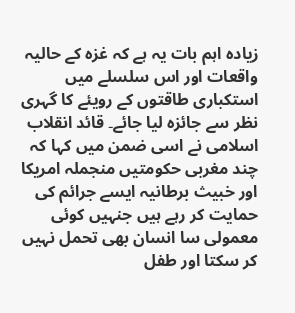زیادہ اہم بات یہ ہے کہ غزہ کے حالیہ واقعات اور اس سلسلے میں استکباری طاقتوں کے رویئے کا گہری نظر سے جائزہ لیا جائے۔ قائد انقلاب اسلامی نے اسی ضمن میں کہا کہ چند مغربی حکومتیں منجملہ امریکا اور خبیث برطانیہ ایسے جرائم کی حمایت کر رہے ہیں جنہیں کوئی معمولی سا انسان بھی تحمل نہیں کر سکتا اور طفل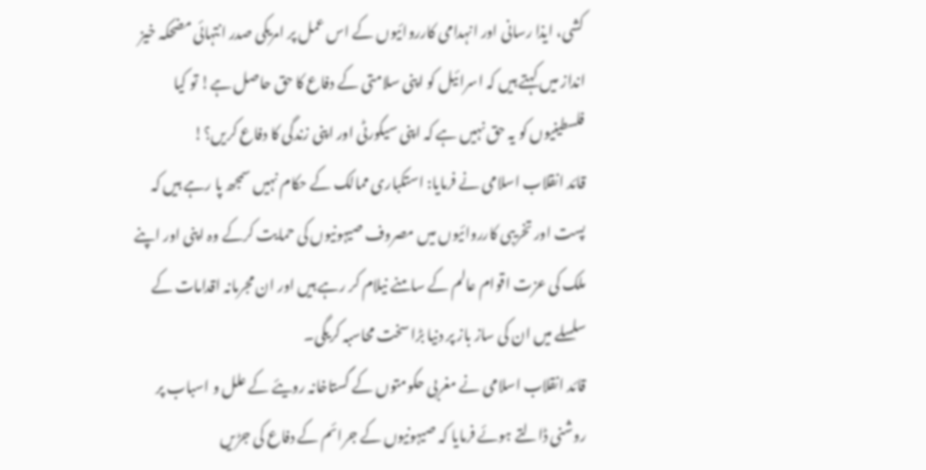کشی، ایذا رسانی اور انہدامی کارروائیوں کے اس عمل پر امریکی صدر انتہائی مضحکہ خیز انداز میں کہتے ہیں کہ اسرائیل کو اپنی سلامتی کے دفاع کا حق حاصل ہے! تو کیا فلسطینیوں کو یہ حق نہیں ہے کہ اپنی سیکورٹی اور اپنی زندگی کا دفاع کریں؟!
قائد انقلاب اسلامی نے فرمایا: استکباری ممالک کے حکام نہیں سمجھ پا رہے ہیں کہ پست اور تخریبی کارروائیوں میں مصروف صیہونیوں کی حمایت کرکے وہ اپنی اور اپنے ملک کی عزت اقوام عالم کے سامنے نیلام کر رہے ہیں اور ان مجرمانہ اقدامات کے سلسلے میں ان کی ساز باز پر دنیا بڑا سخت محاسبہ کریگی۔
قائد انقلاب اسلامی نے مغربی حکومتوں کے گستاخانہ رویئے کے علل و اسباب پر روشنی ڈالتے ہوئے فرمایا کہ صیہونیوں کے جرائم کے دفاع کی جڑیں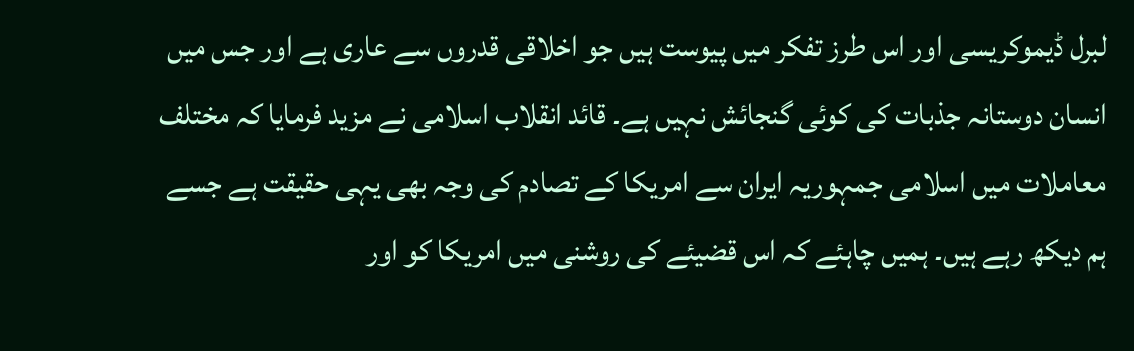لبرل ڈیموکریسی اور اس طرز تفکر میں پیوست ہیں جو اخلاقی قدروں سے عاری ہے اور جس میں انسان دوستانہ جذبات کی کوئی گنجائش نہیں ہے۔ قائد انقلاب اسلامی نے مزید فرمایا کہ مختلف معاملات میں اسلامی جمہوریہ ایران سے امریکا کے تصادم کی وجہ بھی یہی حقیقت ہے جسے ہم دیکھ رہے ہیں۔ ہمیں چاہئے کہ اس قضیئے کی روشنی میں امریکا کو اور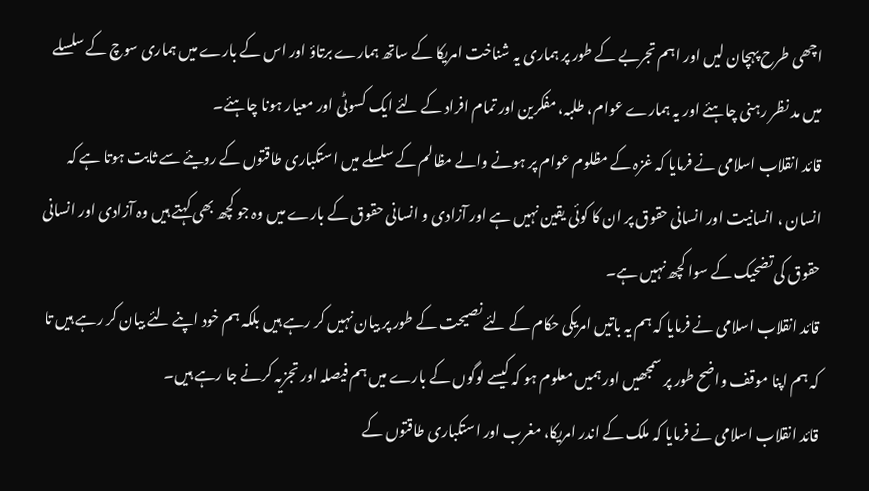اچھی طرح پہچان لیں اور اہم تجربے کے طور پر ہماری یہ شناخت امریکا کے ساتھ ہمارے برتاؤ اور اس کے بارے میں ہماری سوچ کے سلسلے میں مد نظر رہنی چاہئے اور یہ ہمارے عوام، طلبہ، مفکرین اور تمام افراد کے لئے ایک کسوٹی اور معیار ہونا چاہئے۔
قائد انقلاب اسلامی نے فرمایا کہ غزہ کے مظلوم عوام پر ہونے والے مظالم کے سلسلے میں استکباری طاقتوں کے رویئے سے ثابت ہوتا ہے کہ انسان ، انسانیت اور انسانی حقوق پر ان کا کوئی یقین نہیں ہے اور آزادی و انسانی حقوق کے بارے میں وہ جو کچھ بھی کہتے ہیں وہ آزادی اور انسانی حقوق کی تضحیک کے سوا کچھ نہیں ہے۔
قائد انقلاب اسلامی نے فرمایا کہ ہم یہ باتیں امریکی حکام کے لئے نصیحت کے طور پر بیان نہیں کر رہے ہیں بلکہ ہم خود اپنے لئے بیان کر رہے ہیں تا کہ ہم اپنا موقف واضح طور پر سمجھیں اور ہمیں معلوم ہو کہ کیسے لوگوں کے بارے میں ہم فیصلہ اور تجزیہ کرنے جا رہے ہیں۔
قائد انقلاب اسلامی نے فرمایا کہ ملک کے اندر امریکا، مغرب اور استکباری طاقتوں کے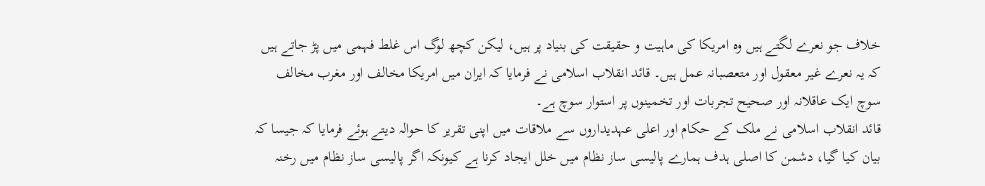خلاف جو نعرے لگتے ہیں وہ امریکا کی ماہیت و حقیقت کی بنیاد پر ہیں، لیکن کچھ لوگ اس غلط فہمی میں پڑ جاتے ہیں کہ یہ نعرے غیر معقول اور متعصبانہ عمل ہیں۔ قائد انقلاب اسلامی نے فرمایا کہ ایران میں امریکا مخالف اور مغرب مخالف سوچ ایک عاقلانہ اور صحیح تجربات اور تخمینوں پر استوار سوچ ہے۔
قائد انقلاب اسلامی نے ملک کے حکام اور اعلی عہدیداروں سے ملاقات میں اپنی تقریر کا حوالہ دیتے ہوئے فرمایا کہ جیسا کہ بیان کیا گیا، دشمن کا اصلی ہدف ہمارے پالیسی ساز نظام میں خلل ایجاد کرنا ہے کیونکہ اگر پالیسی ساز نظام میں رخنہ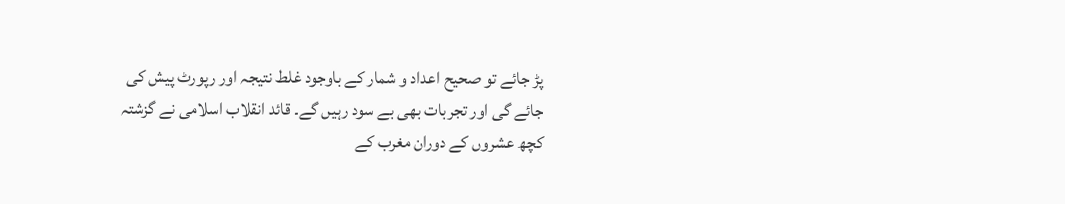پڑ جائے تو صحیح اعداد و شمار کے باوجود غلط نتیجہ اور رپورٹ پیش کی جائے گی اور تجربات بھی بے سود رہیں گے۔ قائد انقلاب اسلامی نے گزشتہ کچھ عشروں کے دوران مغرب کے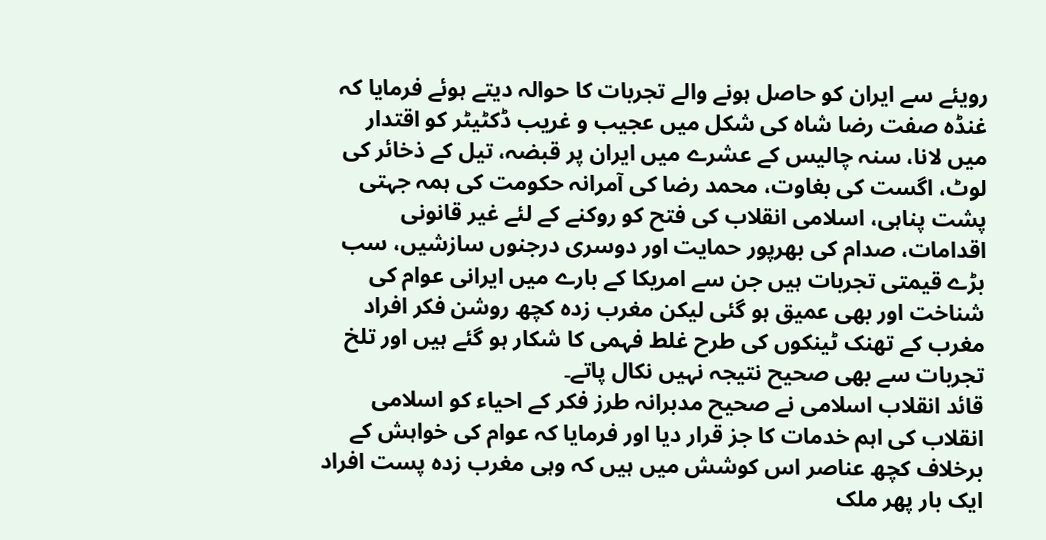رویئے سے ایران کو حاصل ہونے والے تجربات کا حوالہ دیتے ہوئے فرمایا کہ غنڈہ صفت رضا شاہ کی شکل میں عجیب و غریب ڈکٹیٹر کو اقتدار میں لانا، سنہ چالیس کے عشرے میں ایران پر قبضہ، تیل کے ذخائر کی لوٹ، اگست کی بغاوت، محمد رضا کی آمرانہ حکومت کی ہمہ جہتی پشت پناہی، اسلامی انقلاب کی فتح کو روکنے کے لئے غیر قانونی اقدامات، صدام کی بھرپور حمایت اور دوسری درجنوں سازشیں، سب بڑے قیمتی تجربات ہیں جن سے امریکا کے بارے میں ایرانی عوام کی شناخت اور بھی عمیق ہو گئی لیکن مغرب زدہ کچھ روشن فکر افراد مغرب کے تھنک ٹینکوں کی طرح غلط فہمی کا شکار ہو گئے ہیں اور تلخ تجربات سے بھی صحیح نتیجہ نہیں نکال پاتے۔
قائد انقلاب اسلامی نے صحیح مدبرانہ طرز فکر کے احیاء کو اسلامی انقلاب کی اہم خدمات کا جز قرار دیا اور فرمایا کہ عوام کی خواہش کے برخلاف کچھ عناصر اس کوشش میں ہیں کہ وہی مغرب زدہ پست افراد ایک بار پھر ملک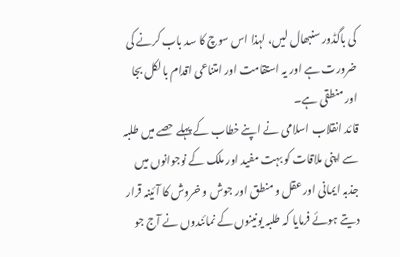کی باگڈور سنبھال لیں، لہذا اس سوچ کا سد باب کرنے کی ضرورت ہے اور یہ استقامت اور امتناعی اقدام بالکل بجا اور منطقی ہے۔
قائد انقلاب اسلامی نے اپنے خطاب کے پہلے حصے میں طلبہ سے اپنی ملاقات کو بہت مفید اور ملک کے نوجوانوں میں جذبہ ایمانی اور عقل و منطق اور جوش و خروش کا آئینہ قرار دیتے ہوئے فرمایا کہ طلبہ یونینوں کے نمائندوں نے آج جو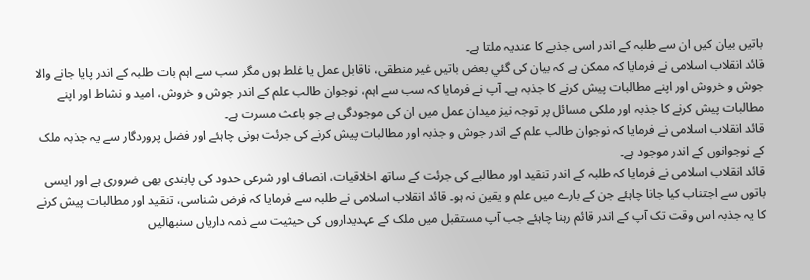باتیں بیان کیں ان سے طلبہ کے اندر اسی جذبے کا عندیہ ملتا ہے۔
قائد انقلاب اسلامی نے فرمایا کہ ممکن ہے کہ بیان کی گئي بعض باتیں غیر منطقی، ناقابل عمل یا غلط ہوں مگر سب سے اہم بات طلبہ کے اندر پایا جانے والا جوش و خروش اور اپنے مطالبات پیش کرنے کا جذبہ ہے۔ آپ نے فرمایا کہ سب سے اہم، نوجوان طالب علم کے اندر جوش و خروش، امید و نشاط اور اپنے مطالبات پیش کرنے کا جذبہ اور ملکی مسائل پر توجہ نیز میدان عمل میں ان کی موجودگی ہے جو باعث مسرت ہے۔
قائد انقلاب اسلامی نے فرمایا کہ نوجوان طالب علم کے اندر جوش و جذبہ اور مطالبات پیش کرنے کی جرئت ہونی چاہئے اور فضل پروردگار سے یہ جذبہ ملک کے نوجوانوں کے اندر موجود ہے۔
قائد انقلاب اسلامی نے فرمایا کہ طلبہ کے اندر تنقید اور مطالبے کی جرئت کے ساتھ اخلاقیات، انصاف اور شرعی حدود کی پابندی بھی ضروری ہے اور ایسی باتوں سے اجتناب کیا جانا چاہئے جن کے بارے میں علم و یقین نہ ہو۔ قائد انقلاب اسلامی نے طلبہ سے فرمایا کہ فرض شناسی، تنقید اور مطالبات پیش کرنے کا یہ جذبہ اس وقت تک آپ کے اندر قائم رہنا چاہئے جب آپ مستقبل میں ملک کے عہدیداروں کی حیثیت سے ذمہ داریاں سنبھالیں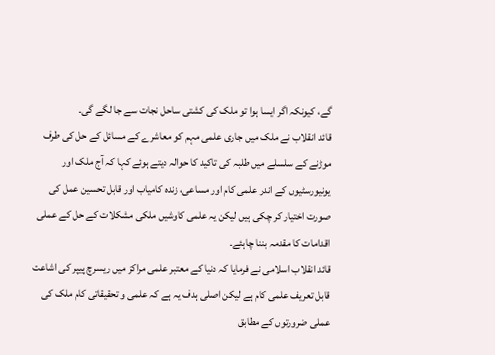گے، کیونکہ اگر ایسا ہوا تو ملک کی کشتی ساحل نجات سے جا لگے گی۔
قائد انقلاب نے ملک میں جاری علمی مہم کو معاشرے کے مسائل کے حل کی طرف موڑنے کے سلسلے میں طلبہ کی تاکید کا حوالہ دیتے ہوئے کہا کہ آج ملک اور یونیورسٹیوں کے اندر علمی کام اور مساعی، زندہ کامیاب اور قابل تحسین عمل کی صورت اختیار کر چکی ہیں لیکن یہ علمی کاوشیں ملکی مشکلات کے حل کے عملی اقدامات کا مقدمہ بننا چاہئے۔
قائد انقلاب اسلامی نے فرمایا کہ دنیا کے معتبر علمی مراکز میں ریسرچ پیپر کی اشاعت قابل تعریف علمی کام ہے لیکن اصلی ہدف یہ ہے کہ علمی و تحقیقاتی کام ملک کی عملی ضرورتوں کے مطابق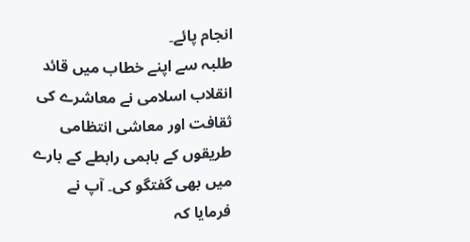انجام پائے۔
طلبہ سے اپنے خطاب میں قائد انقلاب اسلامی نے معاشرے کی ثقافت اور معاشی انتظامی طریقوں کے باہمی رابطے کے بارے میں بھی گفتگو کی۔ آپ نے فرمایا کہ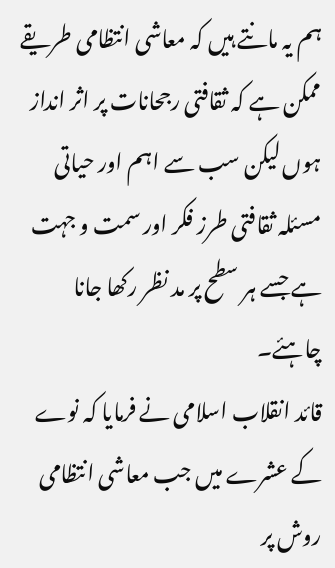ہم یہ مانتے ہیں کہ معاشی انتظامی طریقے ممکن ہے کہ ثقافتی رجحانات پر اثر انداز ہوں لیکن سب سے اہم اور حیاتی مسئلہ ثقافتی طرز فکر اور سمت و جہت ہے جسے ہر سطح پر مد نظر رکھا جانا چاہئے۔
قائد انقلاب اسلامی نے فرمایا کہ نوے کے عشرے میں جب معاشی انتظامی روش پر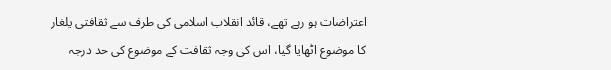اعتراضات ہو رہے تھے، قائد انقلاب اسلامی کی طرف سے ثقافتی یلغار کا موضوع اٹھایا گیا، اس کی وجہ ثقافت کے موضوع کی حد درجہ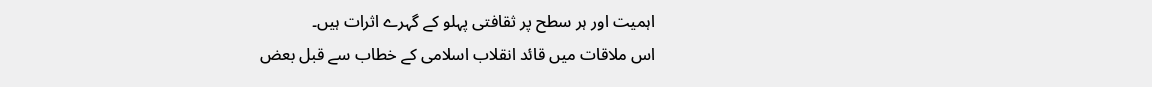اہمیت اور ہر سطح پر ثقافتی پہلو کے گہرے اثرات ہیں۔
اس ملاقات میں قائد انقلاب اسلامی کے خطاب سے قبل بعض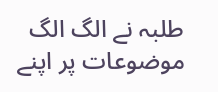طلبہ نے الگ الگ موضوعات پر اپنے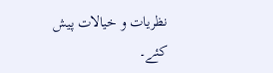نظریات و خیالات پیش کئے۔